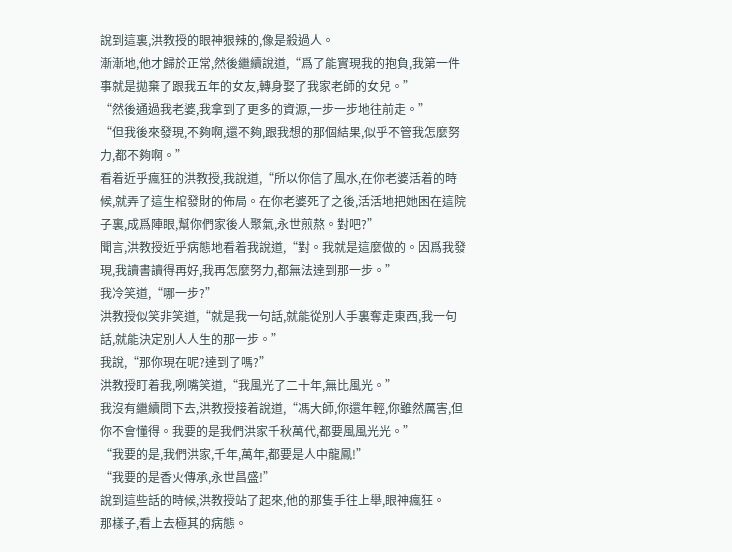說到這裏,洪教授的眼神狠辣的,像是殺過人。
漸漸地,他才歸於正常,然後繼續說道,“爲了能實現我的抱負,我第一件事就是拋棄了跟我五年的女友,轉身娶了我家老師的女兒。”
“然後通過我老婆,我拿到了更多的資源,一步一步地往前走。”
“但我後來發現,不夠啊,還不夠,跟我想的那個結果,似乎不管我怎麼努力,都不夠啊。”
看着近乎瘋狂的洪教授,我說道,“所以你信了風水,在你老婆活着的時候,就弄了這生棺發財的佈局。在你老婆死了之後,活活地把她困在這院子裏,成爲陣眼,幫你們家後人聚氣,永世煎熬。對吧?”
聞言,洪教授近乎病態地看着我說道,“對。我就是這麼做的。因爲我發現,我讀書讀得再好,我再怎麼努力,都無法達到那一步。”
我冷笑道,“哪一步?”
洪教授似笑非笑道,“就是我一句話,就能從別人手裏奪走東西,我一句話,就能決定別人人生的那一步。”
我說,“那你現在呢?達到了嗎?”
洪教授盯着我,咧嘴笑道,“我風光了二十年,無比風光。”
我沒有繼續問下去,洪教授接着說道,“馮大師,你還年輕,你雖然厲害,但你不會懂得。我要的是我們洪家千秋萬代,都要風風光光。”
“我要的是,我們洪家,千年,萬年,都要是人中龍鳳!”
“我要的是香火傳承,永世昌盛!”
說到這些話的時候,洪教授站了起來,他的那隻手往上舉,眼神瘋狂。
那樣子,看上去極其的病態。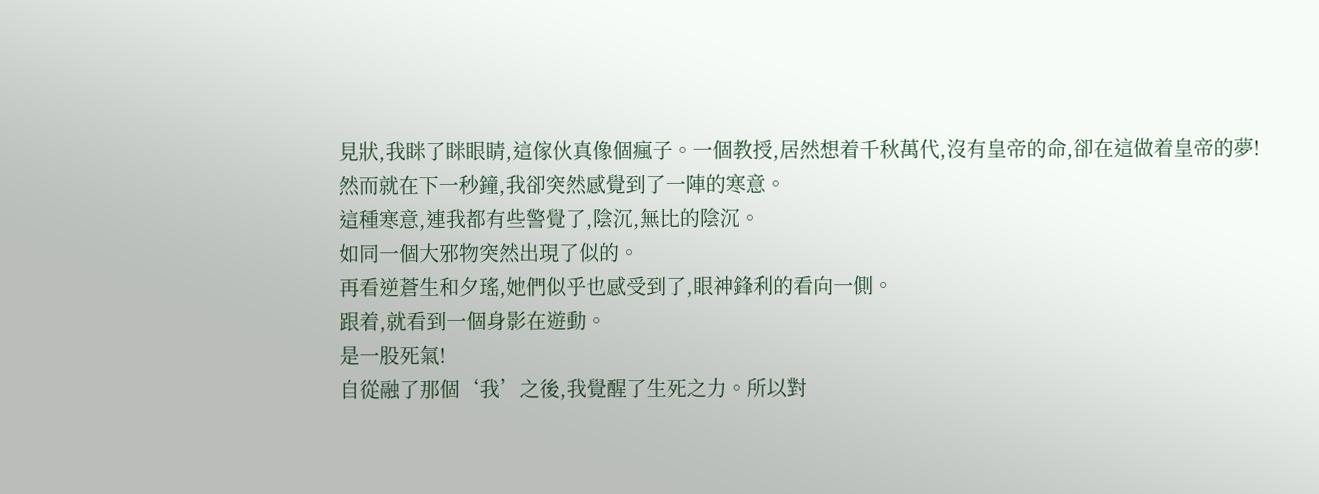見狀,我眯了眯眼睛,這傢伙真像個瘋子。一個教授,居然想着千秋萬代,沒有皇帝的命,卻在這做着皇帝的夢!
然而就在下一秒鐘,我卻突然感覺到了一陣的寒意。
這種寒意,連我都有些警覺了,陰沉,無比的陰沉。
如同一個大邪物突然出現了似的。
再看逆蒼生和夕瑤,她們似乎也感受到了,眼神鋒利的看向一側。
跟着,就看到一個身影在遊動。
是一股死氣!
自從融了那個‘我’之後,我覺醒了生死之力。所以對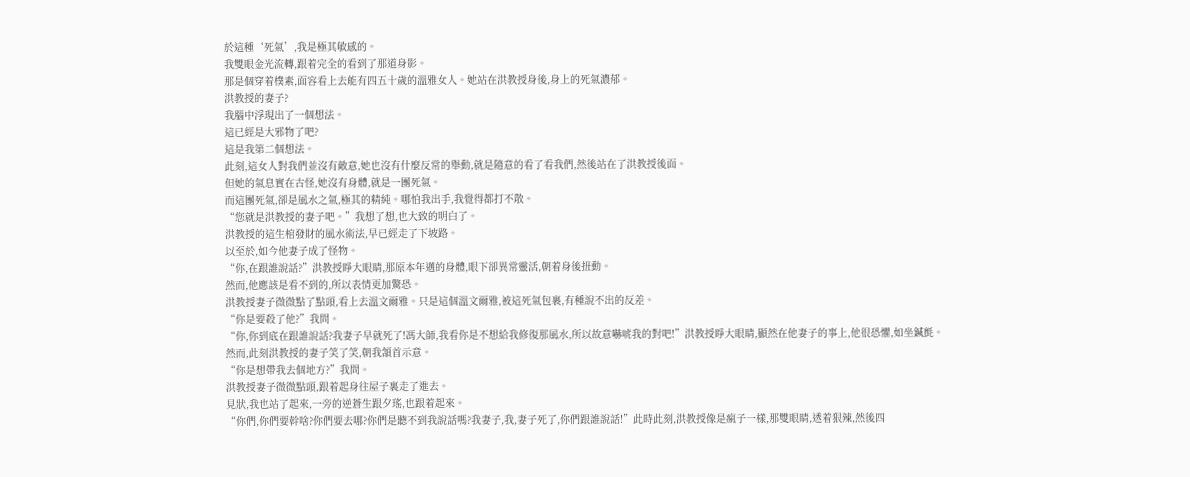於這種‘死氣’,我是極其敏感的。
我雙眼金光流轉,跟着完全的看到了那道身影。
那是個穿着樸素,面容看上去能有四五十歲的溫雅女人。她站在洪教授身後,身上的死氣濃郁。
洪教授的妻子?
我腦中浮現出了一個想法。
這已經是大邪物了吧?
這是我第二個想法。
此刻,這女人對我們並沒有敵意,她也沒有什麼反常的舉動,就是隨意的看了看我們,然後站在了洪教授後面。
但她的氣息實在古怪,她沒有身體,就是一團死氣。
而這團死氣,卻是風水之氣,極其的精純。哪怕我出手,我覺得都打不散。
“您就是洪教授的妻子吧。”我想了想,也大致的明白了。
洪教授的這生棺發財的風水術法,早已經走了下坡路。
以至於,如今他妻子成了怪物。
“你,在跟誰說話?”洪教授睜大眼睛,那原本年邁的身體,眼下卻異常靈活,朝着身後扭動。
然而,他應該是看不到的,所以表情更加驚恐。
洪教授妻子微微點了點頭,看上去溫文爾雅。只是這個溫文爾雅,被這死氣包裹,有種說不出的反差。
“你是要殺了他?”我問。
“你,你到底在跟誰說話?我妻子早就死了!馮大師,我看你是不想給我修復那風水,所以故意嚇唬我的對吧!”洪教授睜大眼睛,顯然在他妻子的事上,他很恐懼,如坐鍼氈。
然而,此刻洪教授的妻子笑了笑,朝我頷首示意。
“你是想帶我去個地方?”我問。
洪教授妻子微微點頭,跟着起身往屋子裏走了進去。
見狀,我也站了起來,一旁的逆蒼生跟夕瑤,也跟着起來。
“你們,你們要幹啥?你們要去哪?你們是聽不到我說話嗎?我妻子,我,妻子死了,你們跟誰說話!”此時此刻,洪教授像是瘋子一樣,那雙眼睛,透着狠辣,然後四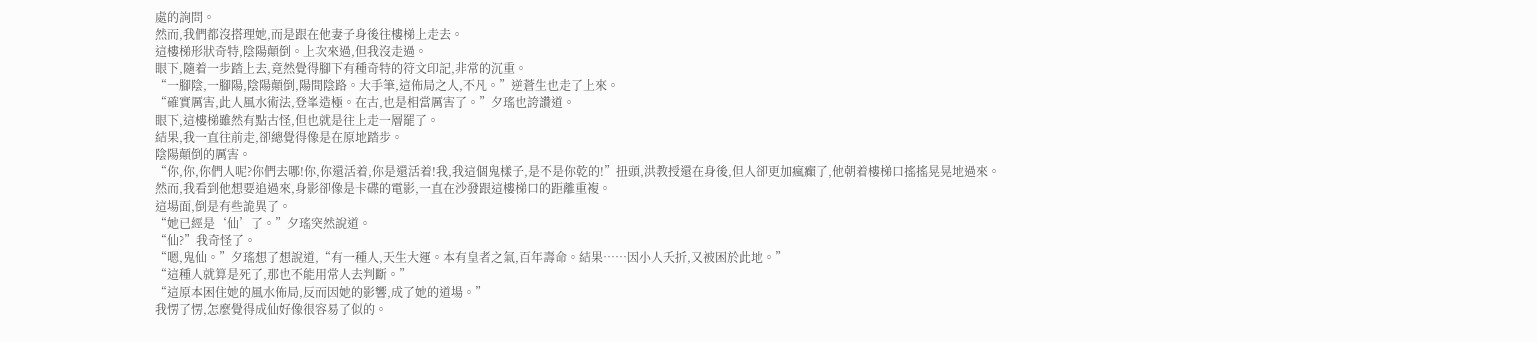處的詢問。
然而,我們都沒搭理她,而是跟在他妻子身後往樓梯上走去。
這樓梯形狀奇特,陰陽顛倒。上次來過,但我沒走過。
眼下,隨着一步踏上去,竟然覺得腳下有種奇特的符文印記,非常的沉重。
“一腳陰,一腳陽,陰陽顛倒,陽間陰路。大手筆,這佈局之人,不凡。”逆蒼生也走了上來。
“確實厲害,此人風水術法,登峯造極。在古,也是相當厲害了。”夕瑤也誇讚道。
眼下,這樓梯雖然有點古怪,但也就是往上走一層罷了。
結果,我一直往前走,卻總覺得像是在原地踏步。
陰陽顛倒的厲害。
“你,你,你們人呢?你們去哪!你,你還活着,你是還活着!我,我這個鬼樣子,是不是你乾的!”扭頭,洪教授還在身後,但人卻更加瘋癲了,他朝着樓梯口搖搖晃晃地過來。
然而,我看到他想要追過來,身影卻像是卡碟的電影,一直在沙發跟這樓梯口的距離重複。
這場面,倒是有些詭異了。
“她已經是‘仙’了。”夕瑤突然說道。
“仙?”我奇怪了。
“嗯,鬼仙。”夕瑤想了想說道,“有一種人,天生大運。本有皇者之氣,百年壽命。結果……因小人夭折,又被困於此地。”
“這種人就算是死了,那也不能用常人去判斷。”
“這原本困住她的風水佈局,反而因她的影響,成了她的道場。”
我愣了愣,怎麼覺得成仙好像很容易了似的。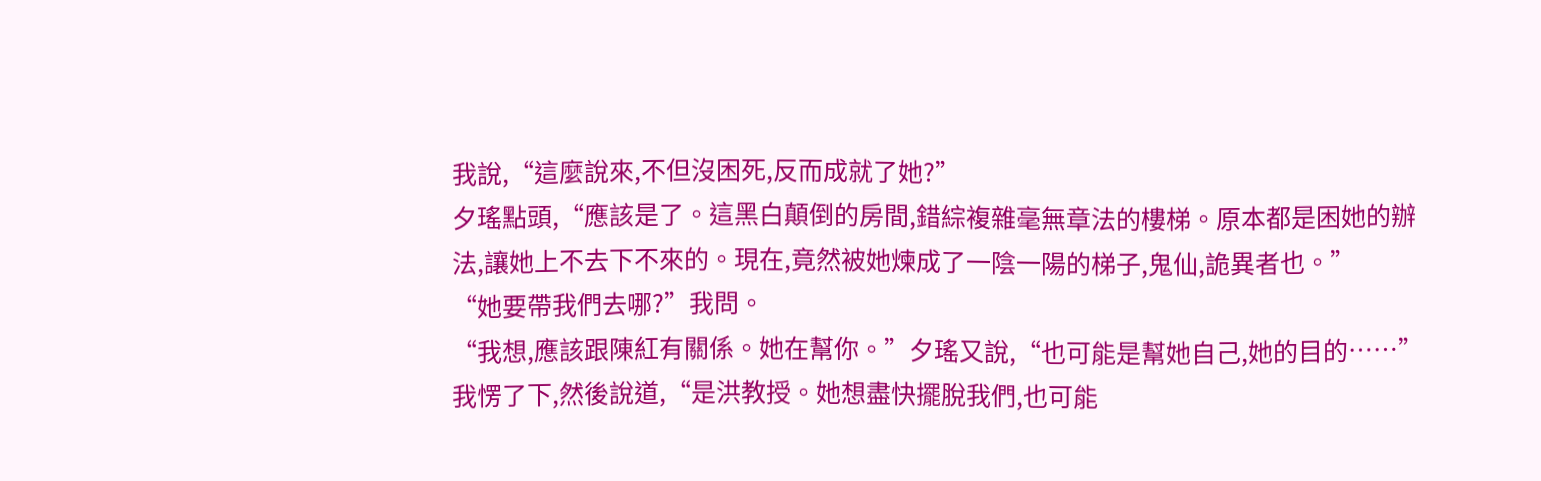我說,“這麼說來,不但沒困死,反而成就了她?”
夕瑤點頭,“應該是了。這黑白顛倒的房間,錯綜複雜毫無章法的樓梯。原本都是困她的辦法,讓她上不去下不來的。現在,竟然被她煉成了一陰一陽的梯子,鬼仙,詭異者也。”
“她要帶我們去哪?”我問。
“我想,應該跟陳紅有關係。她在幫你。”夕瑤又說,“也可能是幫她自己,她的目的……”
我愣了下,然後說道,“是洪教授。她想盡快擺脫我們,也可能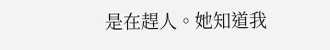是在趕人。她知道我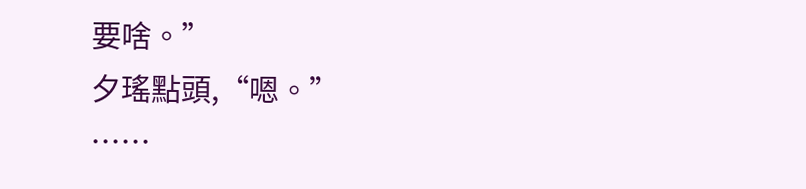要啥。”
夕瑤點頭,“嗯。”
……